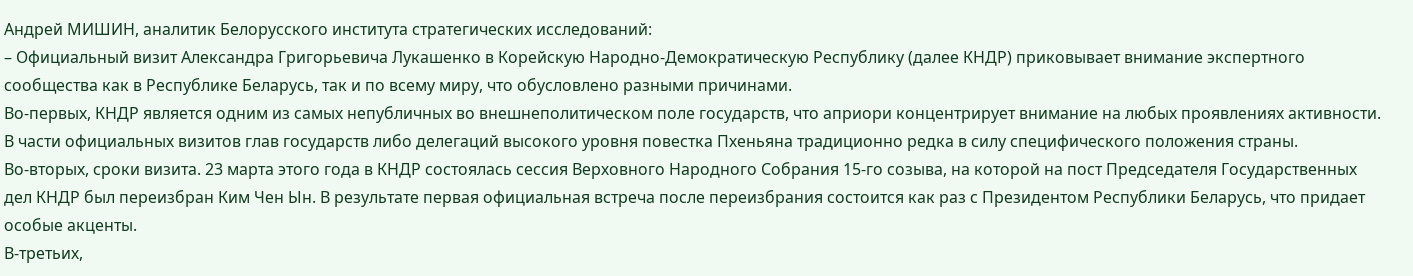Андрей МИШИН, аналитик Белорусского института стратегических исследований:
– Официальный визит Александра Григорьевича Лукашенко в Корейскую Народно-Демократическую Республику (далее КНДР) приковывает внимание экспертного сообщества как в Республике Беларусь, так и по всему миру, что обусловлено разными причинами.
Во-первых, КНДР является одним из самых непубличных во внешнеполитическом поле государств, что априори концентрирует внимание на любых проявлениях активности. В части официальных визитов глав государств либо делегаций высокого уровня повестка Пхеньяна традиционно редка в силу специфического положения страны.
Во-вторых, сроки визита. 23 марта этого года в КНДР состоялась сессия Верховного Народного Собрания 15-го созыва, на которой на пост Председателя Государственных дел КНДР был переизбран Ким Чен Ын. В результате первая официальная встреча после переизбрания состоится как раз с Президентом Республики Беларусь, что придает особые акценты.
В-третьих,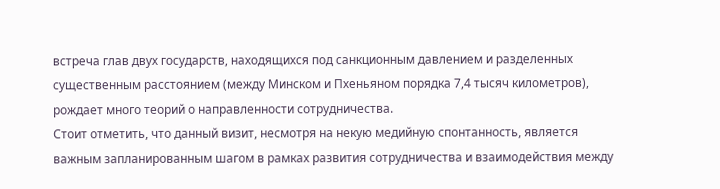встреча глав двух государств, находящихся под санкционным давлением и разделенных существенным расстоянием (между Минском и Пхеньяном порядка 7,4 тысяч километров), рождает много теорий о направленности сотрудничества.
Стоит отметить, что данный визит, несмотря на некую медийную спонтанность, является важным запланированным шагом в рамках развития сотрудничества и взаимодействия между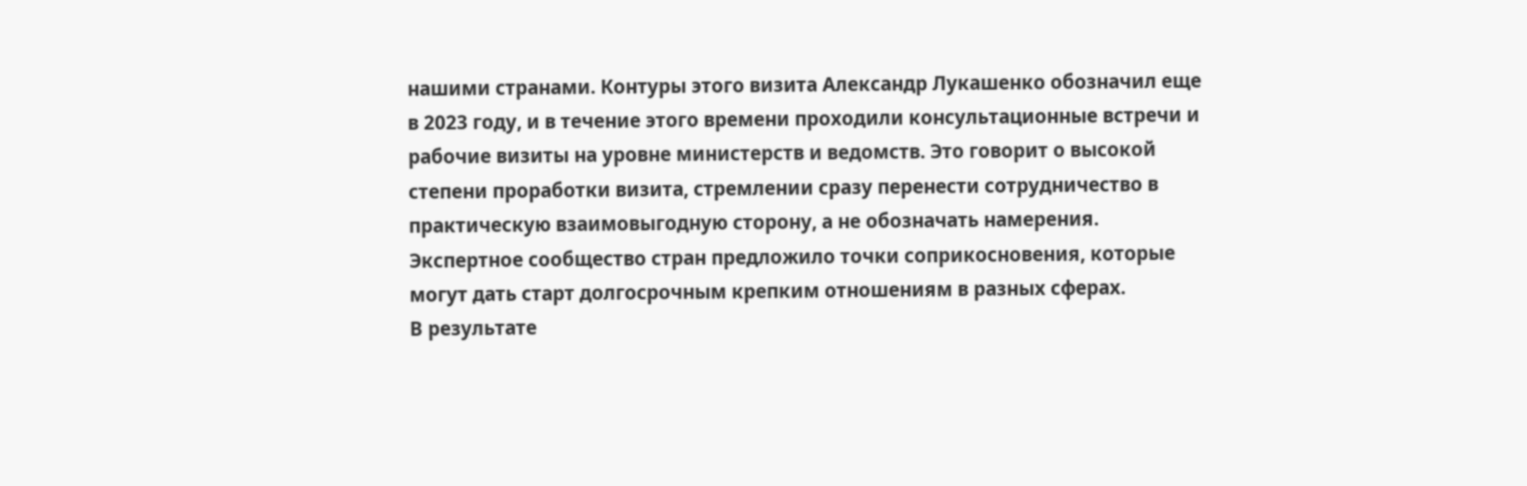нашими странами. Контуры этого визита Александр Лукашенко обозначил еще в 2023 году, и в течение этого времени проходили консультационные встречи и рабочие визиты на уровне министерств и ведомств. Это говорит о высокой степени проработки визита, стремлении сразу перенести сотрудничество в практическую взаимовыгодную сторону, а не обозначать намерения. Экспертное сообщество стран предложило точки соприкосновения, которые могут дать старт долгосрочным крепким отношениям в разных сферах.
В результате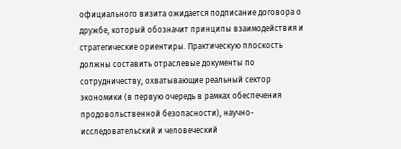официального визита ожидается подписание договора о дружбе, который обозначит принципы взаимодействия и стратегические ориентиры. Практическую плоскость должны составить отраслевые документы по сотрудничеству, охватывающие реальный сектор экономики (в первую очередь в рамках обеспечения продовольственной безопасности), научно-исследовательский и человеческий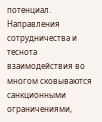потенциал.
Направления сотрудничества и теснота взаимодействия во многом сковываются санкционными ограничениями,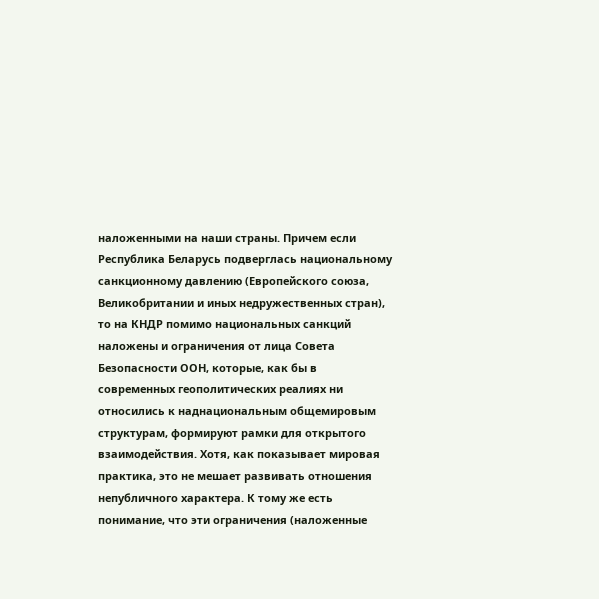наложенными на наши страны. Причем если Республика Беларусь подверглась национальному санкционному давлению (Европейского союза, Великобритании и иных недружественных стран), то на КНДР помимо национальных санкций наложены и ограничения от лица Совета Безопасности ООН, которые, как бы в современных геополитических реалиях ни относились к наднациональным общемировым структурам, формируют рамки для открытого взаимодействия. Хотя, как показывает мировая практика, это не мешает развивать отношения непубличного характера. К тому же есть понимание, что эти ограничения (наложенные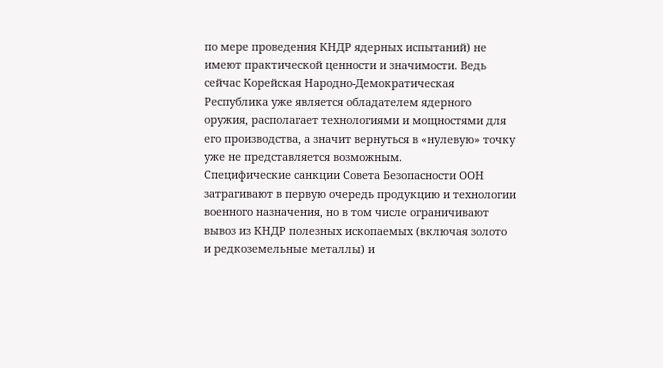по мере проведения КНДР ядерных испытаний) не имеют практической ценности и значимости. Ведь сейчас Корейская Народно-Демократическая Республика уже является обладателем ядерного оружия, располагает технологиями и мощностями для его производства, а значит вернуться в «нулевую» точку уже не представляется возможным.
Специфические санкции Совета Безопасности ООН затрагивают в первую очередь продукцию и технологии военного назначения, но в том числе ограничивают вывоз из КНДР полезных ископаемых (включая золото и редкоземельные металлы) и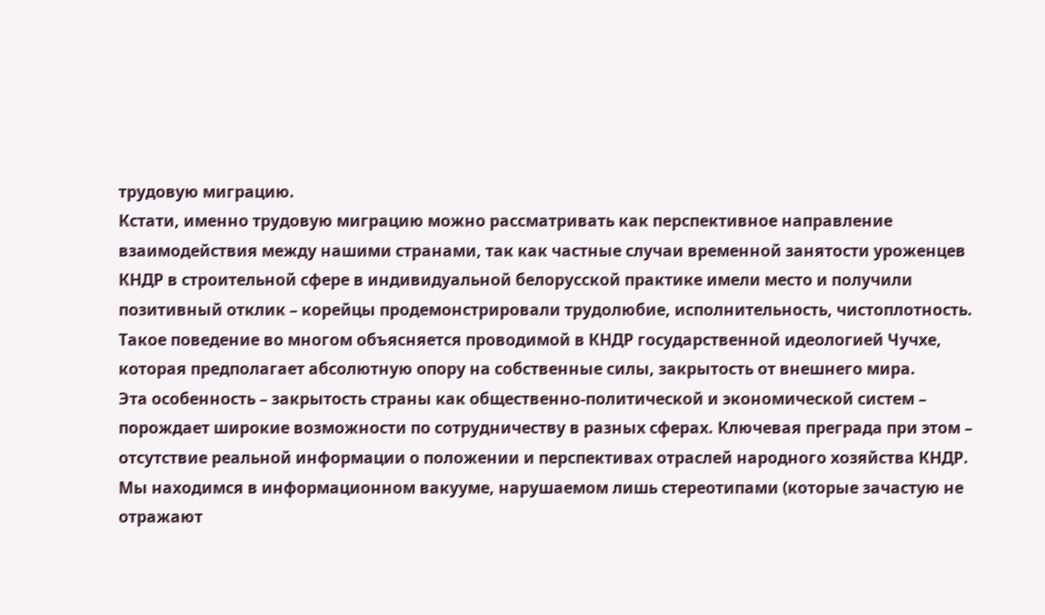трудовую миграцию.
Кстати, именно трудовую миграцию можно рассматривать как перспективное направление взаимодействия между нашими странами, так как частные случаи временной занятости уроженцев КНДР в строительной сфере в индивидуальной белорусской практике имели место и получили позитивный отклик – корейцы продемонстрировали трудолюбие, исполнительность, чистоплотность.
Такое поведение во многом объясняется проводимой в КНДР государственной идеологией Чучхе, которая предполагает абсолютную опору на собственные силы, закрытость от внешнего мира.
Эта особенность – закрытость страны как общественно-политической и экономической систем – порождает широкие возможности по сотрудничеству в разных сферах. Ключевая преграда при этом – отсутствие реальной информации о положении и перспективах отраслей народного хозяйства КНДР. Мы находимся в информационном вакууме, нарушаемом лишь стереотипами (которые зачастую не отражают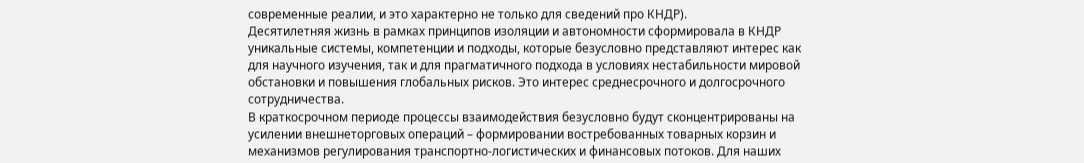современные реалии, и это характерно не только для сведений про КНДР).
Десятилетняя жизнь в рамках принципов изоляции и автономности сформировала в КНДР уникальные системы, компетенции и подходы, которые безусловно представляют интерес как для научного изучения, так и для прагматичного подхода в условиях нестабильности мировой обстановки и повышения глобальных рисков. Это интерес среднесрочного и долгосрочного сотрудничества.
В краткосрочном периоде процессы взаимодействия безусловно будут сконцентрированы на усилении внешнеторговых операций – формировании востребованных товарных корзин и механизмов регулирования транспортно-логистических и финансовых потоков. Для наших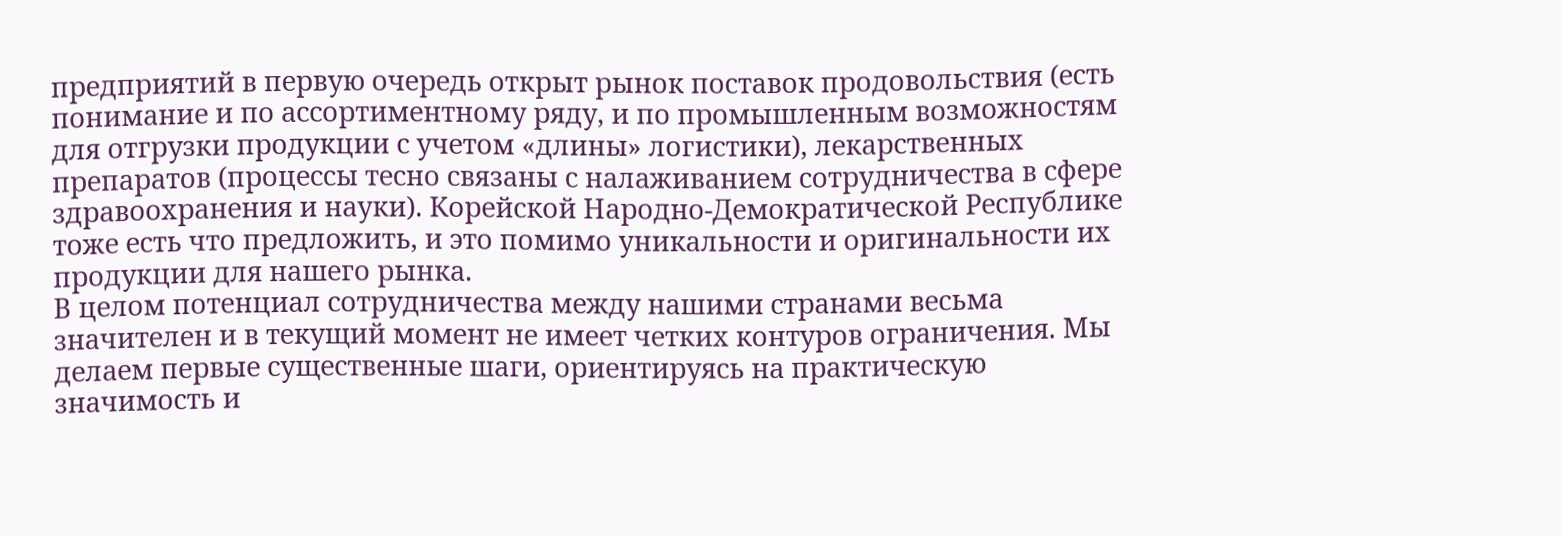предприятий в первую очередь открыт рынок поставок продовольствия (есть понимание и по ассортиментному ряду, и по промышленным возможностям для отгрузки продукции с учетом «длины» логистики), лекарственных препаратов (процессы тесно связаны с налаживанием сотрудничества в сфере здравоохранения и науки). Корейской Народно-Демократической Республике тоже есть что предложить, и это помимо уникальности и оригинальности их продукции для нашего рынка.
В целом потенциал сотрудничества между нашими странами весьма значителен и в текущий момент не имеет четких контуров ограничения. Мы делаем первые существенные шаги, ориентируясь на практическую значимость и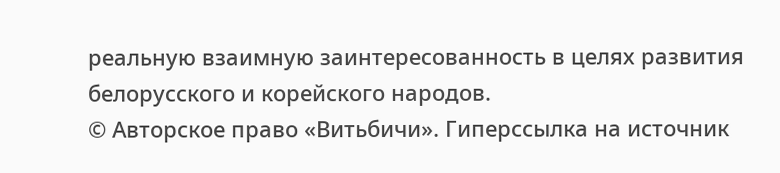реальную взаимную заинтересованность в целях развития белорусского и корейского народов.
© Авторское право «Витьбичи». Гиперссылка на источник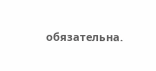обязательна.